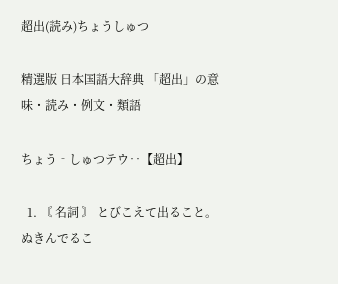超出(読み)ちょうしゅつ

精選版 日本国語大辞典 「超出」の意味・読み・例文・類語

ちょう‐しゅつテウ‥【超出】

  1. 〘 名詞 〙 とびこえて出ること。ぬきんでるこ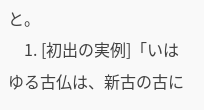と。
    1. [初出の実例]「いはゆる古仏は、新古の古に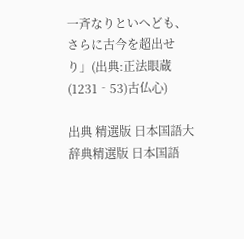一斉なりといへども、さらに古今を超出せり」(出典:正法眼蔵(1231‐53)古仏心)

出典 精選版 日本国語大辞典精選版 日本国語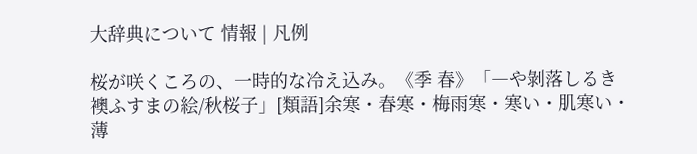大辞典について 情報 | 凡例

桜が咲くころの、一時的な冷え込み。《季 春》「―や剝落しるき襖ふすまの絵/秋桜子」[類語]余寒・春寒・梅雨寒・寒い・肌寒い・薄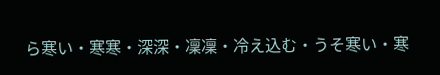ら寒い・寒寒・深深・凜凜・冷え込む・うそ寒い・寒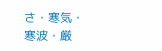さ・寒気・寒波・厳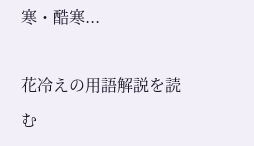寒・酷寒...

花冷えの用語解説を読む